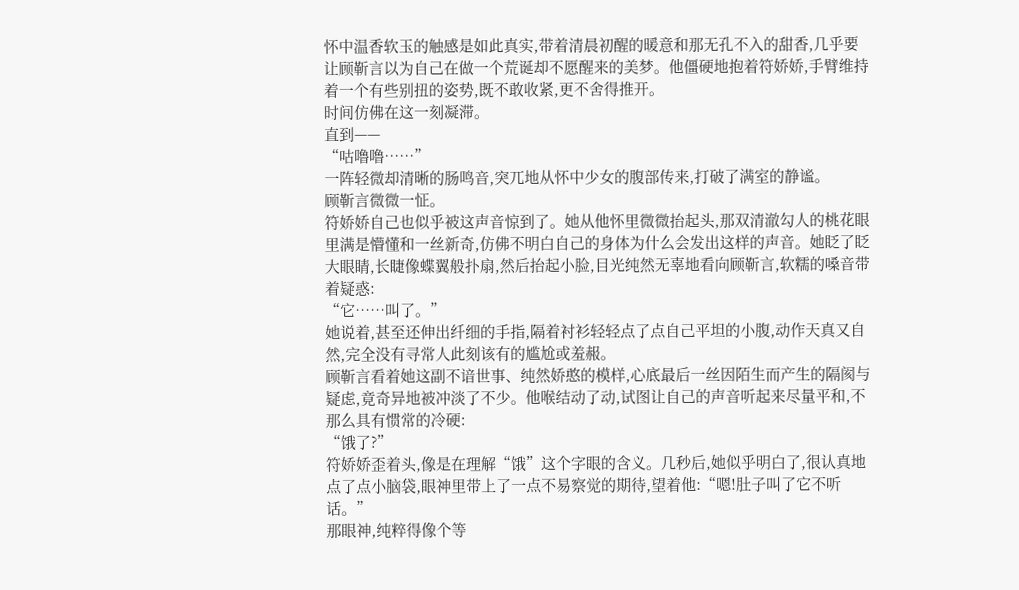怀中温香软玉的触感是如此真实,带着清晨初醒的暖意和那无孔不入的甜香,几乎要让顾靳言以为自己在做一个荒诞却不愿醒来的美梦。他僵硬地抱着符娇娇,手臂维持着一个有些别扭的姿势,既不敢收紧,更不舍得推开。
时间仿佛在这一刻凝滞。
直到——
“咕噜噜……”
一阵轻微却清晰的肠鸣音,突兀地从怀中少女的腹部传来,打破了满室的静谧。
顾靳言微微一怔。
符娇娇自己也似乎被这声音惊到了。她从他怀里微微抬起头,那双清澈勾人的桃花眼里满是懵懂和一丝新奇,仿佛不明白自己的身体为什么会发出这样的声音。她眨了眨大眼睛,长睫像蝶翼般扑扇,然后抬起小脸,目光纯然无辜地看向顾靳言,软糯的嗓音带着疑惑:
“它……叫了。”
她说着,甚至还伸出纤细的手指,隔着衬衫轻轻点了点自己平坦的小腹,动作天真又自然,完全没有寻常人此刻该有的尴尬或羞赧。
顾靳言看着她这副不谙世事、纯然娇憨的模样,心底最后一丝因陌生而产生的隔阂与疑虑,竟奇异地被冲淡了不少。他喉结动了动,试图让自己的声音听起来尽量平和,不那么具有惯常的冷硬:
“饿了?”
符娇娇歪着头,像是在理解“饿”这个字眼的含义。几秒后,她似乎明白了,很认真地点了点小脑袋,眼神里带上了一点不易察觉的期待,望着他:“嗯!肚子叫了它不听话。”
那眼神,纯粹得像个等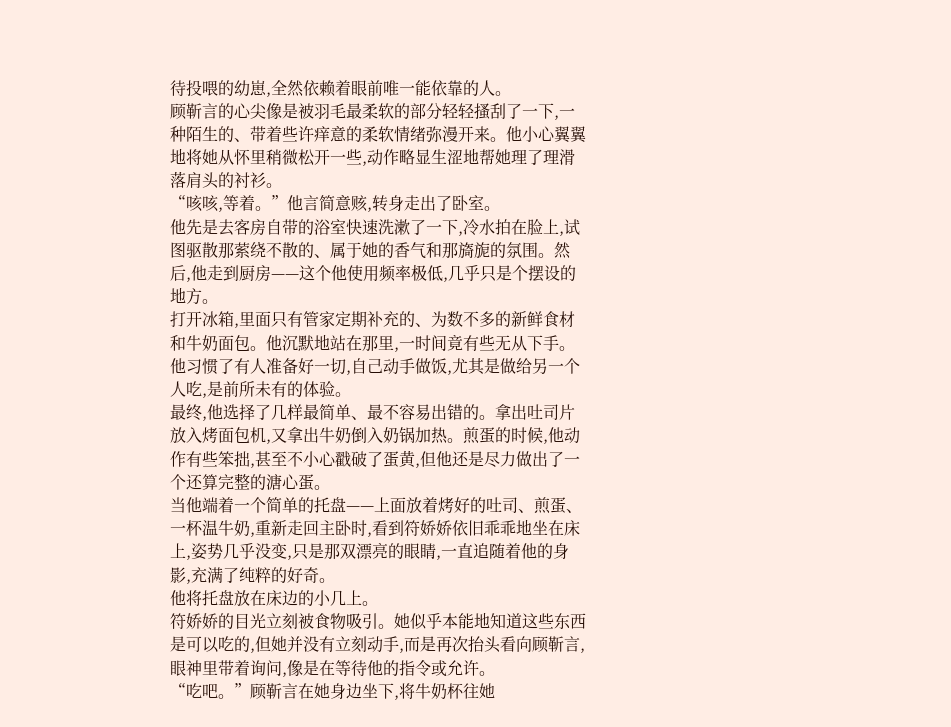待投喂的幼崽,全然依赖着眼前唯一能依靠的人。
顾靳言的心尖像是被羽毛最柔软的部分轻轻搔刮了一下,一种陌生的、带着些许痒意的柔软情绪弥漫开来。他小心翼翼地将她从怀里稍微松开一些,动作略显生涩地帮她理了理滑落肩头的衬衫。
“咳咳,等着。”他言简意赅,转身走出了卧室。
他先是去客房自带的浴室快速洗漱了一下,冷水拍在脸上,试图驱散那萦绕不散的、属于她的香气和那旖旎的氛围。然后,他走到厨房——这个他使用频率极低,几乎只是个摆设的地方。
打开冰箱,里面只有管家定期补充的、为数不多的新鲜食材和牛奶面包。他沉默地站在那里,一时间竟有些无从下手。他习惯了有人准备好一切,自己动手做饭,尤其是做给另一个人吃,是前所未有的体验。
最终,他选择了几样最简单、最不容易出错的。拿出吐司片放入烤面包机,又拿出牛奶倒入奶锅加热。煎蛋的时候,他动作有些笨拙,甚至不小心戳破了蛋黄,但他还是尽力做出了一个还算完整的溏心蛋。
当他端着一个简单的托盘——上面放着烤好的吐司、煎蛋、一杯温牛奶,重新走回主卧时,看到符娇娇依旧乖乖地坐在床上,姿势几乎没变,只是那双漂亮的眼睛,一直追随着他的身影,充满了纯粹的好奇。
他将托盘放在床边的小几上。
符娇娇的目光立刻被食物吸引。她似乎本能地知道这些东西是可以吃的,但她并没有立刻动手,而是再次抬头看向顾靳言,眼神里带着询问,像是在等待他的指令或允许。
“吃吧。”顾靳言在她身边坐下,将牛奶杯往她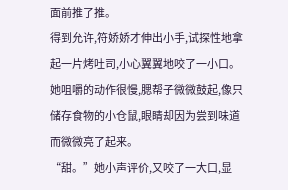面前推了推。
得到允许,符娇娇才伸出小手,试探性地拿起一片烤吐司,小心翼翼地咬了一小口。她咀嚼的动作很慢,腮帮子微微鼓起,像只储存食物的小仓鼠,眼睛却因为尝到味道而微微亮了起来。
“甜。”她小声评价,又咬了一大口,显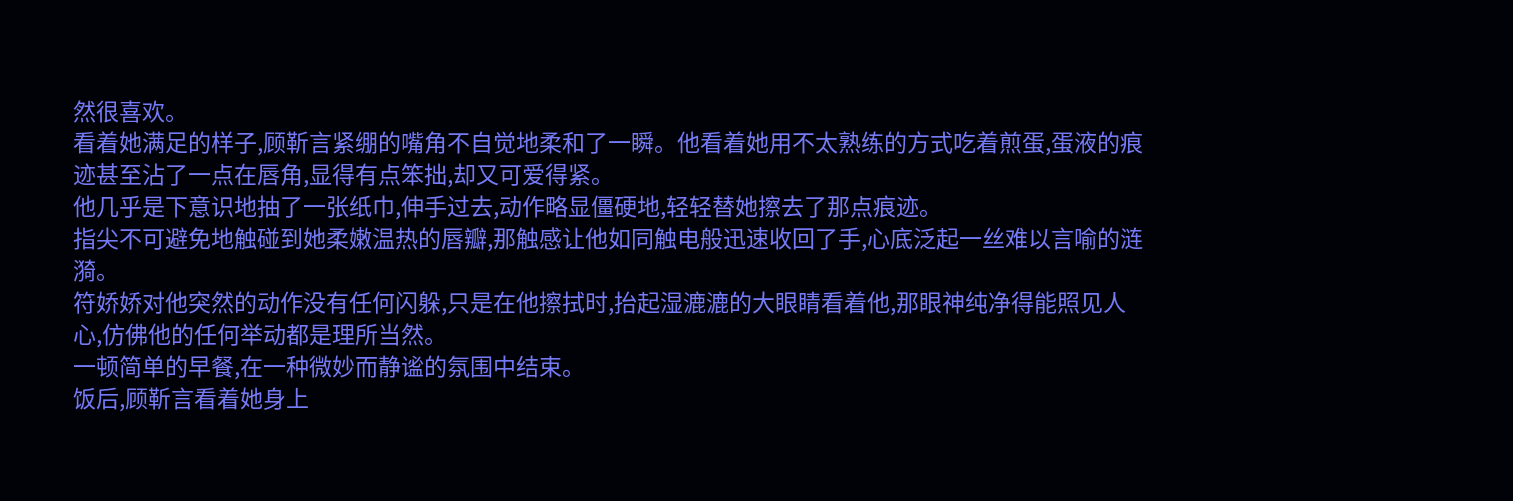然很喜欢。
看着她满足的样子,顾靳言紧绷的嘴角不自觉地柔和了一瞬。他看着她用不太熟练的方式吃着煎蛋,蛋液的痕迹甚至沾了一点在唇角,显得有点笨拙,却又可爱得紧。
他几乎是下意识地抽了一张纸巾,伸手过去,动作略显僵硬地,轻轻替她擦去了那点痕迹。
指尖不可避免地触碰到她柔嫩温热的唇瓣,那触感让他如同触电般迅速收回了手,心底泛起一丝难以言喻的涟漪。
符娇娇对他突然的动作没有任何闪躲,只是在他擦拭时,抬起湿漉漉的大眼睛看着他,那眼神纯净得能照见人心,仿佛他的任何举动都是理所当然。
一顿简单的早餐,在一种微妙而静谧的氛围中结束。
饭后,顾靳言看着她身上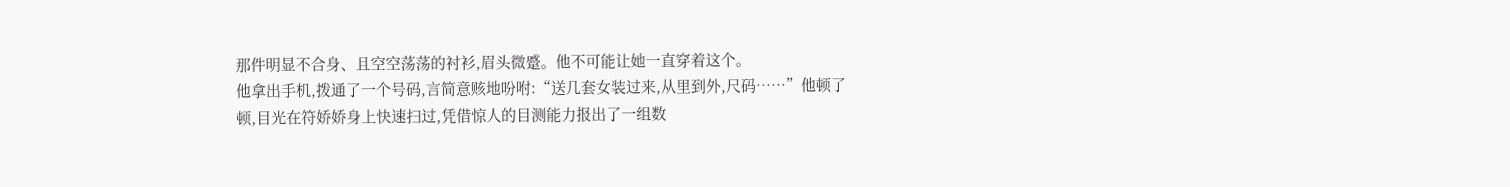那件明显不合身、且空空荡荡的衬衫,眉头微蹙。他不可能让她一直穿着这个。
他拿出手机,拨通了一个号码,言简意赅地吩咐:“送几套女装过来,从里到外,尺码……”他顿了顿,目光在符娇娇身上快速扫过,凭借惊人的目测能力报出了一组数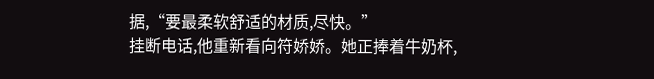据,“要最柔软舒适的材质,尽快。”
挂断电话,他重新看向符娇娇。她正捧着牛奶杯,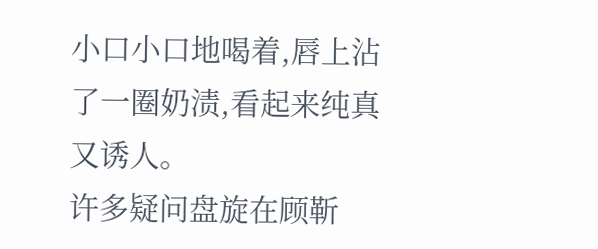小口小口地喝着,唇上沾了一圈奶渍,看起来纯真又诱人。
许多疑问盘旋在顾靳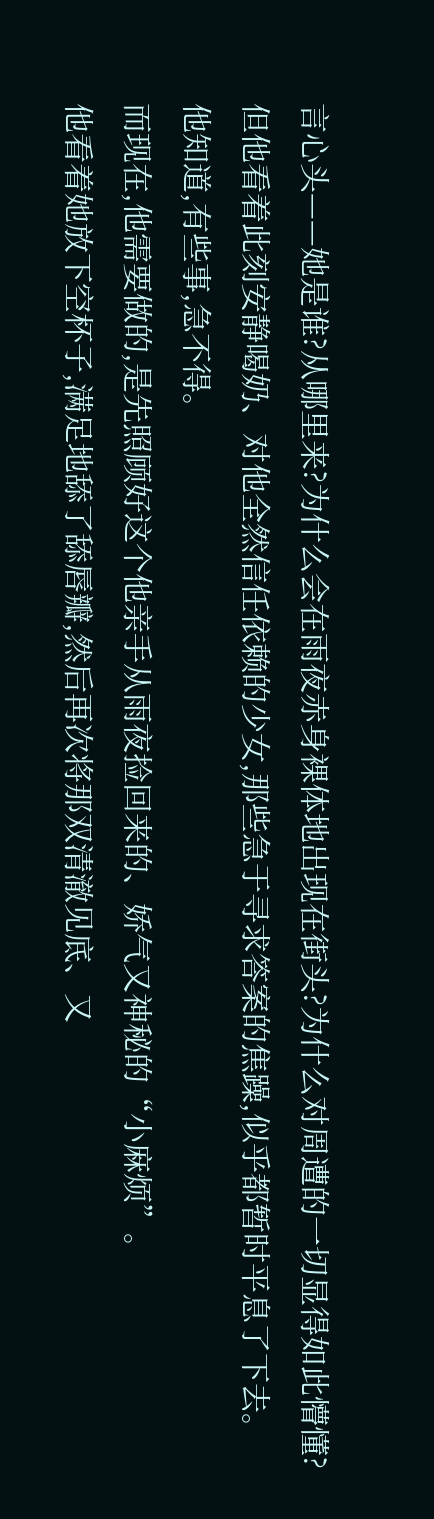言心头——她是谁?从哪里来?为什么会在雨夜赤身裸体地出现在街头?为什么对周遭的一切显得如此懵懂?
但他看着此刻安静喝奶、对他全然信任依赖的少女,那些急于寻求答案的焦躁,似乎都暂时平息了下去。
他知道,有些事,急不得。
而现在,他需要做的,是先照顾好这个他亲手从雨夜捡回来的、娇气又神秘的“小麻烦”。
他看着她放下空杯子,满足地舔了舔唇瓣,然后再次将那双清澈见底、又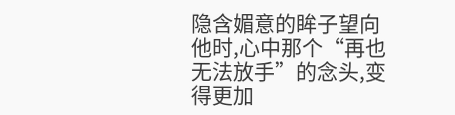隐含媚意的眸子望向他时,心中那个“再也无法放手”的念头,变得更加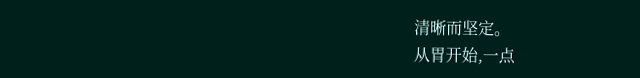清晰而坚定。
从胃开始,一点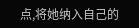点,将她纳入自己的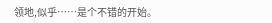领地,似乎……是个不错的开始。